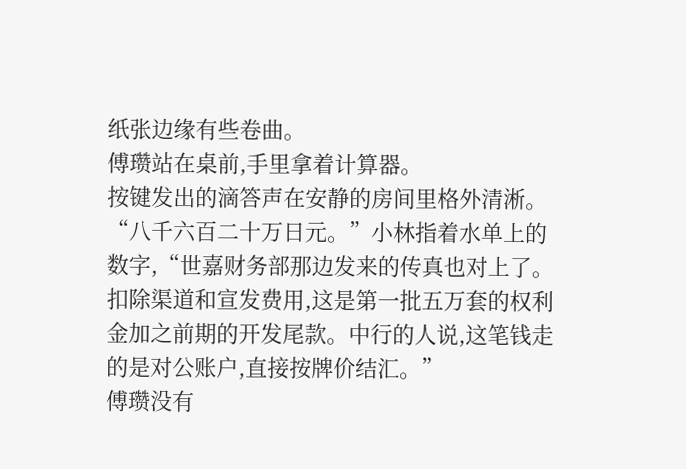纸张边缘有些卷曲。
傅瓒站在桌前,手里拿着计算器。
按键发出的滴答声在安静的房间里格外清淅。
“八千六百二十万日元。”小林指着水单上的数字,“世嘉财务部那边发来的传真也对上了。扣除渠道和宣发费用,这是第一批五万套的权利金加之前期的开发尾款。中行的人说,这笔钱走的是对公账户,直接按牌价结汇。”
傅瓒没有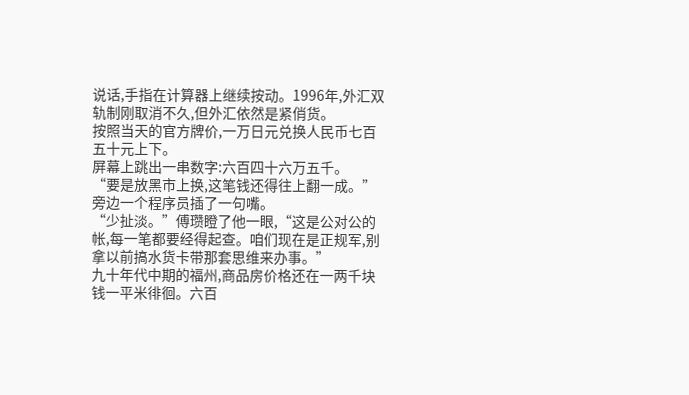说话,手指在计算器上继续按动。1996年,外汇双轨制刚取消不久,但外汇依然是紧俏货。
按照当天的官方牌价,一万日元兑换人民币七百五十元上下。
屏幕上跳出一串数字:六百四十六万五千。
“要是放黑市上换,这笔钱还得往上翻一成。”旁边一个程序员插了一句嘴。
“少扯淡。”傅瓒瞪了他一眼,“这是公对公的帐,每一笔都要经得起查。咱们现在是正规军,别拿以前搞水货卡带那套思维来办事。”
九十年代中期的福州,商品房价格还在一两千块钱一平米徘徊。六百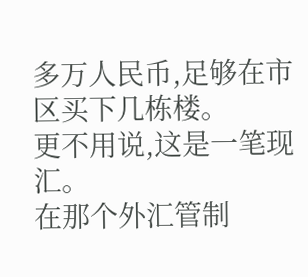多万人民币,足够在市区买下几栋楼。
更不用说,这是一笔现汇。
在那个外汇管制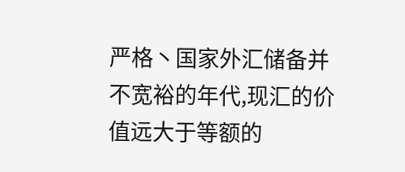严格丶国家外汇储备并不宽裕的年代,现汇的价值远大于等额的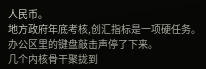人民币。
地方政府年底考核,创汇指标是一项硬任务。
办公区里的键盘敲击声停了下来。
几个内核骨干聚拢到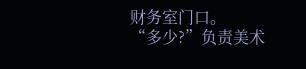财务室门口。
“多少?”负责美术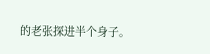的老张探进半个身子。